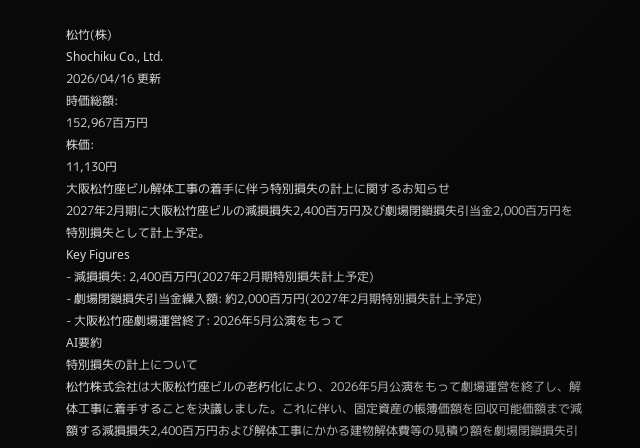松竹(株)
Shochiku Co., Ltd.
2026/04/16 更新
時価総額:
152,967百万円
株価:
11,130円
大阪松竹座ビル解体工事の着手に伴う特別損失の計上に関するお知らせ
2027年2月期に大阪松竹座ビルの減損損失2,400百万円及び劇場閉鎖損失引当金2,000百万円を特別損失として計上予定。
Key Figures
- 減損損失: 2,400百万円(2027年2月期特別損失計上予定)
- 劇場閉鎖損失引当金繰入額: 約2,000百万円(2027年2月期特別損失計上予定)
- 大阪松竹座劇場運営終了: 2026年5月公演をもって
AI要約
特別損失の計上について
松竹株式会社は大阪松竹座ビルの老朽化により、2026年5月公演をもって劇場運営を終了し、解体工事に着手することを決議しました。これに伴い、固定資産の帳簿価額を回収可能価額まで減額する減損損失2,400百万円および解体工事にかかる建物解体費等の見積り額を劇場閉鎖損失引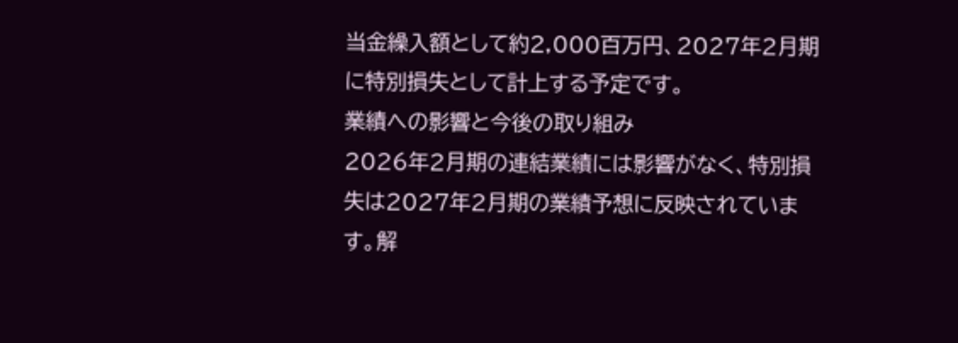当金繰入額として約2,000百万円、2027年2月期に特別損失として計上する予定です。
業績への影響と今後の取り組み
2026年2月期の連結業績には影響がなく、特別損失は2027年2月期の業績予想に反映されています。解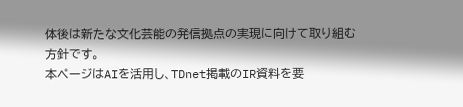体後は新たな文化芸能の発信拠点の実現に向けて取り組む方針です。
本ページはAIを活用し、TDnet掲載のIR資料を要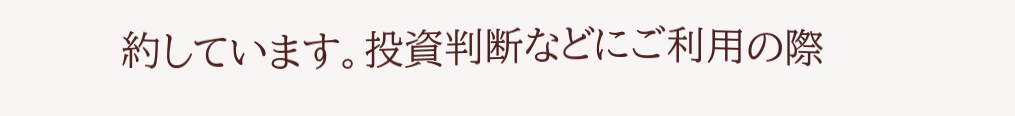約しています。投資判断などにご利用の際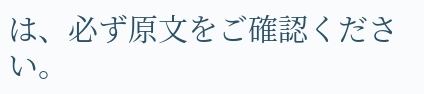は、必ず原文をご確認ください。